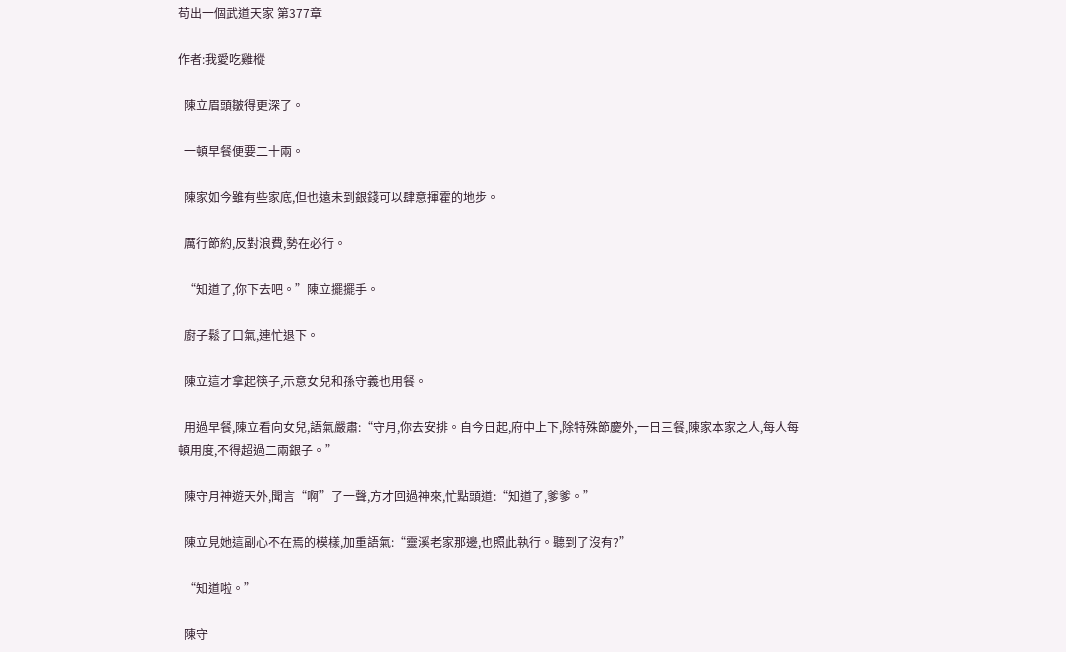苟出一個武道天家 第377章

作者:我愛吃雞樅

  陳立眉頭皺得更深了。

  一頓早餐便要二十兩。

  陳家如今雖有些家底,但也遠未到銀錢可以肆意揮霍的地步。

  厲行節約,反對浪費,勢在必行。

  “知道了,你下去吧。”陳立擺擺手。

  廚子鬆了口氣,連忙退下。

  陳立這才拿起筷子,示意女兒和孫守義也用餐。

  用過早餐,陳立看向女兒,語氣嚴肅:“守月,你去安排。自今日起,府中上下,除特殊節慶外,一日三餐,陳家本家之人,每人每頓用度,不得超過二兩銀子。”

  陳守月神遊天外,聞言“啊”了一聲,方才回過神來,忙點頭道:“知道了,爹爹。”

  陳立見她這副心不在焉的模樣,加重語氣:“靈溪老家那邊,也照此執行。聽到了沒有?”

  “知道啦。”

  陳守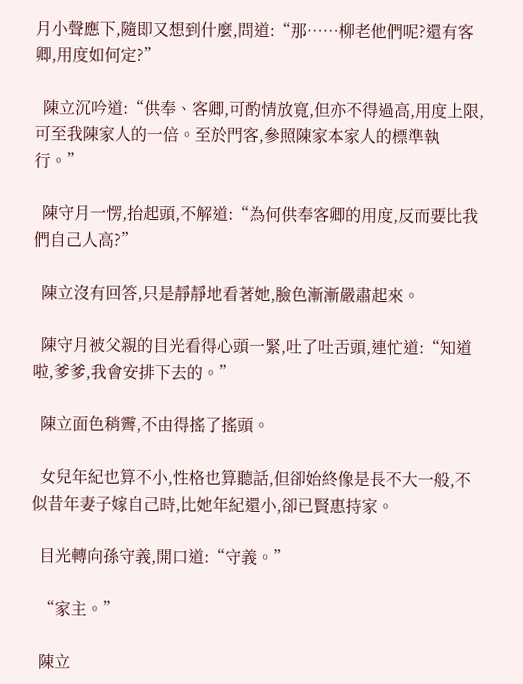月小聲應下,隨即又想到什麼,問道:“那……柳老他們呢?還有客卿,用度如何定?”

  陳立沉吟道:“供奉、客卿,可酌情放寬,但亦不得過高,用度上限,可至我陳家人的一倍。至於門客,參照陳家本家人的標準執行。”

  陳守月一愣,抬起頭,不解道:“為何供奉客卿的用度,反而要比我們自己人高?”

  陳立沒有回答,只是靜靜地看著她,臉色漸漸嚴肅起來。

  陳守月被父親的目光看得心頭一緊,吐了吐舌頭,連忙道:“知道啦,爹爹,我會安排下去的。”

  陳立面色稍霽,不由得搖了搖頭。

  女兒年紀也算不小,性格也算聽話,但卻始終像是長不大一般,不似昔年妻子嫁自己時,比她年紀還小,卻已賢惠持家。

  目光轉向孫守義,開口道:“守義。”

  “家主。”

  陳立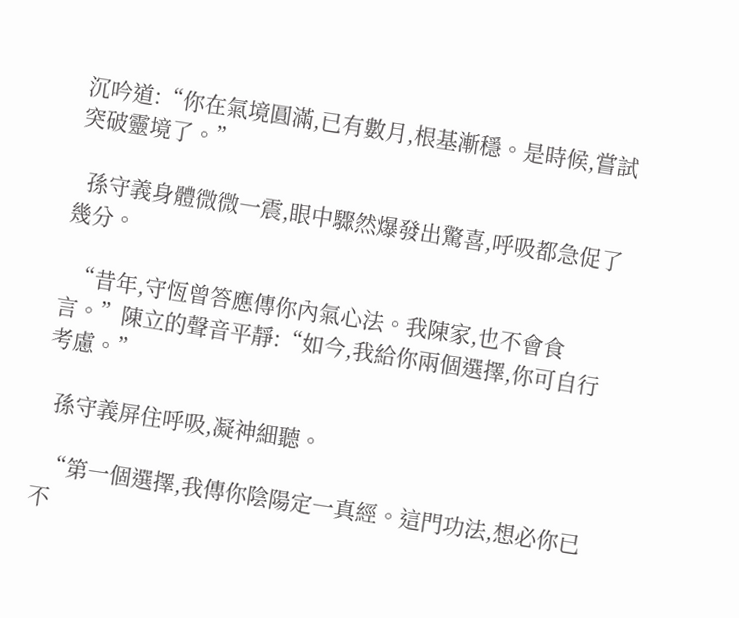沉吟道:“你在氣境圓滿,已有數月,根基漸穩。是時候,嘗試突破靈境了。”

  孫守義身體微微一震,眼中驟然爆發出驚喜,呼吸都急促了幾分。

  “昔年,守恆曾答應傳你內氣心法。我陳家,也不會食言。”陳立的聲音平靜:“如今,我給你兩個選擇,你可自行考慮。”

  孫守義屏住呼吸,凝神細聽。

  “第一個選擇,我傳你陰陽定一真經。這門功法,想必你已不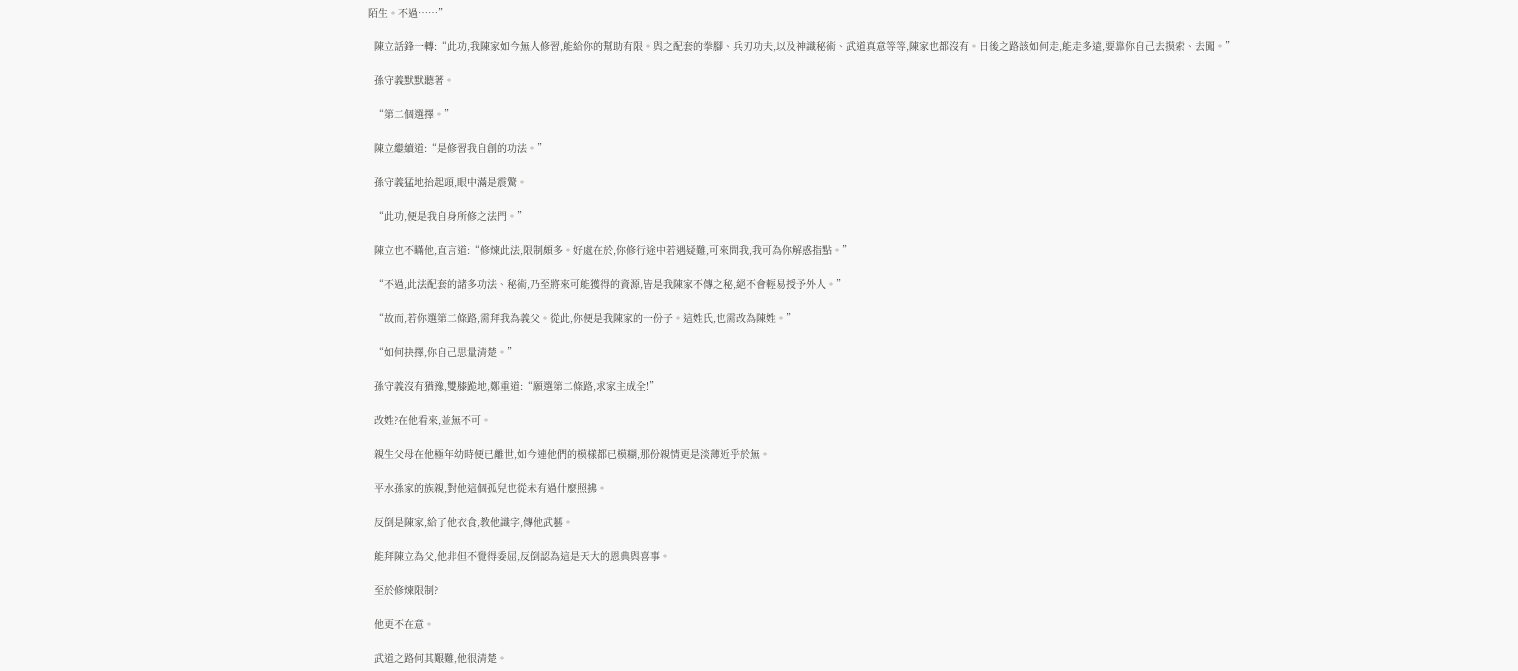陌生。不過……”

  陳立話鋒一轉:“此功,我陳家如今無人修習,能給你的幫助有限。與之配套的拳腳、兵刃功夫,以及神識秘術、武道真意等等,陳家也都沒有。日後之路該如何走,能走多遠,要靠你自己去摸索、去闖。”

  孫守義默默聽著。

  “第二個選擇。”

  陳立繼續道:“是修習我自創的功法。”

  孫守義猛地抬起頭,眼中滿是震驚。

  “此功,便是我自身所修之法門。”

  陳立也不瞞他,直言道:“修煉此法,限制頗多。好處在於,你修行途中若遇疑難,可來問我,我可為你解惑指點。”

  “不過,此法配套的諸多功法、秘術,乃至將來可能獲得的資源,皆是我陳家不傳之秘,絕不會輕易授予外人。”

  “故而,若你選第二條路,需拜我為義父。從此,你便是我陳家的一份子。這姓氏,也需改為陳姓。”

  “如何抉擇,你自己思量清楚。”

  孫守義沒有猶豫,雙膝跪地,鄭重道:“願選第二條路,求家主成全!”

  改姓?在他看來,並無不可。

  親生父母在他極年幼時便已離世,如今連他們的模樣都已模糊,那份親情更是淡薄近乎於無。

  平水孫家的族親,對他這個孤兒也從未有過什麼照拂。

  反倒是陳家,給了他衣食,教他識字,傳他武藝。

  能拜陳立為父,他非但不覺得委屈,反倒認為這是天大的恩典與喜事。

  至於修煉限制?

  他更不在意。

  武道之路何其艱難,他很清楚。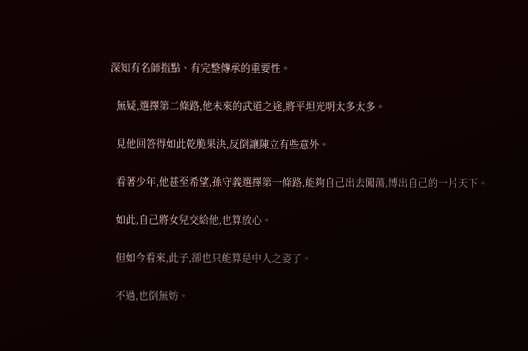深知有名師指點、有完整傳承的重要性。

  無疑,選擇第二條路,他未來的武道之途,將平坦光明太多太多。

  見他回答得如此乾脆果決,反倒讓陳立有些意外。

  看著少年,他甚至希望,孫守義選擇第一條路,能夠自己出去闖蕩,博出自己的一片天下。

  如此,自己將女兒交給他,也算放心。

  但如今看來,此子,卻也只能算是中人之姿了。

  不過,也倒無妨。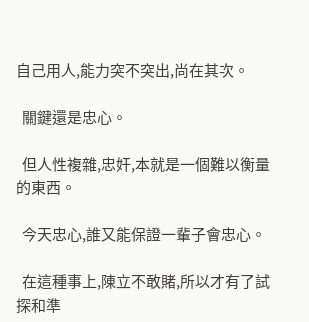自己用人,能力突不突出,尚在其次。

  關鍵還是忠心。

  但人性複雜,忠奸,本就是一個難以衡量的東西。

  今天忠心,誰又能保證一輩子會忠心。

  在這種事上,陳立不敢賭,所以才有了試探和準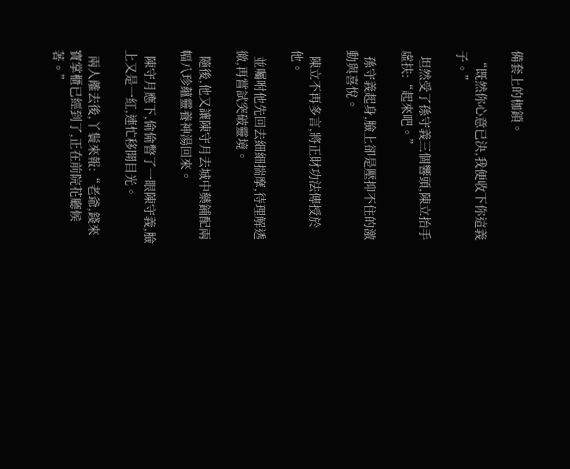備套上的枷鎖。

  “既然你心意已決,我便收下你這義子。”

  坦然受了孫守義三個響頭,陳立抬手虛扶:“起來吧。”

  孫守義起身,臉上卻是壓抑不住的激動與喜悅。

  陳立不再多言,將正財功法傳授於他。

  並囑咐他先回去細細揣摩,待理解透徹,再嘗試突破靈境。

  隨後,他又讓陳守月去城中藥鋪配兩幅八珍蘊靈養神湯回來。

  陳守月應下,偷偷瞥了一眼陳守義,臉上又是一紅,連忙移開目光。

  兩人離去後,丫鬟來報:“老爺,錢來寶掌櫃已經到了,正在前院花廳候著。”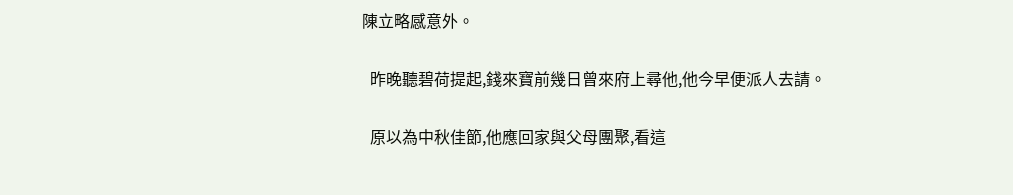陳立略感意外。

  昨晚聽碧荷提起,錢來寶前幾日曾來府上尋他,他今早便派人去請。

  原以為中秋佳節,他應回家與父母團聚,看這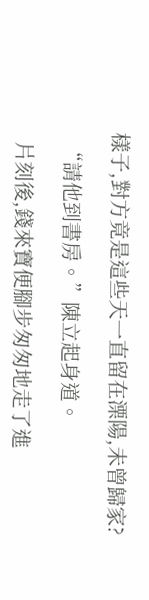樣子,對方竟是這些天一直留在溧陽,未曾歸家?

  “請他到書房。”陳立起身道。

  片刻後,錢來寶便腳步匆匆地走了進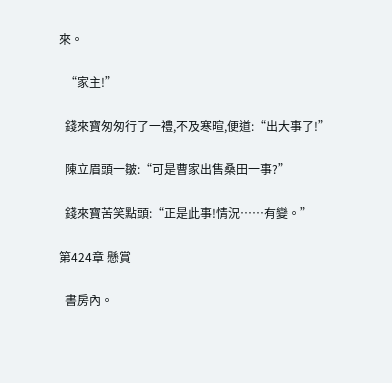來。

  “家主!”

  錢來寶匆匆行了一禮,不及寒暄,便道:“出大事了!”

  陳立眉頭一皺:“可是曹家出售桑田一事?”

  錢來寶苦笑點頭:“正是此事!情況……有變。”

第424章 懸賞

  書房內。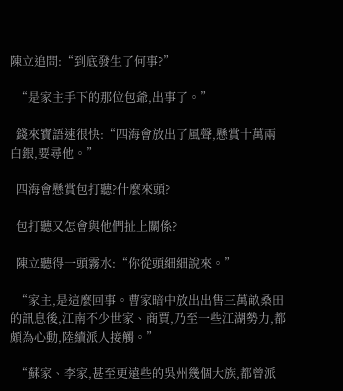陳立追問:“到底發生了何事?”

  “是家主手下的那位包爺,出事了。”

  錢來寶語速很快:“四海會放出了風聲,懸賞十萬兩白銀,要尋他。”

  四海會懸賞包打聽?什麼來頭?

  包打聽又怎會與他們扯上關係?

  陳立聽得一頭霧水:“你從頭細細說來。”

  “家主,是這麼回事。曹家暗中放出出售三萬畝桑田的訊息後,江南不少世家、商賈,乃至一些江湖勢力,都頗為心動,陸續派人接觸。”

  “蘇家、李家,甚至更遠些的吳州幾個大族,都曾派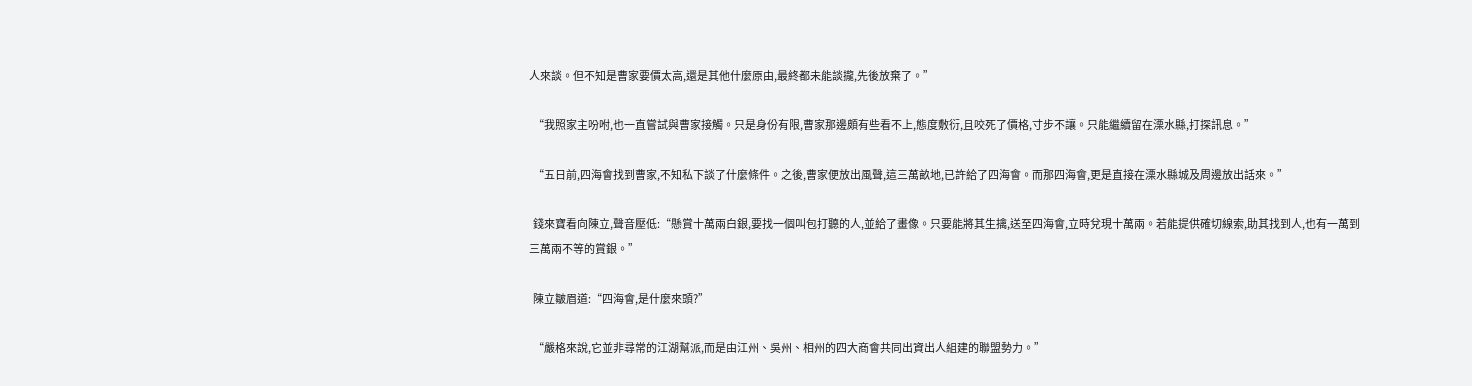人來談。但不知是曹家要價太高,還是其他什麼原由,最終都未能談攏,先後放棄了。”

  “我照家主吩咐,也一直嘗試與曹家接觸。只是身份有限,曹家那邊頗有些看不上,態度敷衍,且咬死了價格,寸步不讓。只能繼續留在溧水縣,打探訊息。”

  “五日前,四海會找到曹家,不知私下談了什麼條件。之後,曹家便放出風聲,這三萬畝地,已許給了四海會。而那四海會,更是直接在溧水縣城及周邊放出話來。”

  錢來寶看向陳立,聲音壓低:“懸賞十萬兩白銀,要找一個叫包打聽的人,並給了畫像。只要能將其生擒,送至四海會,立時兌現十萬兩。若能提供確切線索,助其找到人,也有一萬到三萬兩不等的賞銀。”

  陳立皺眉道:“四海會,是什麼來頭?”

  “嚴格來說,它並非尋常的江湖幫派,而是由江州、吳州、相州的四大商會共同出資出人組建的聯盟勢力。”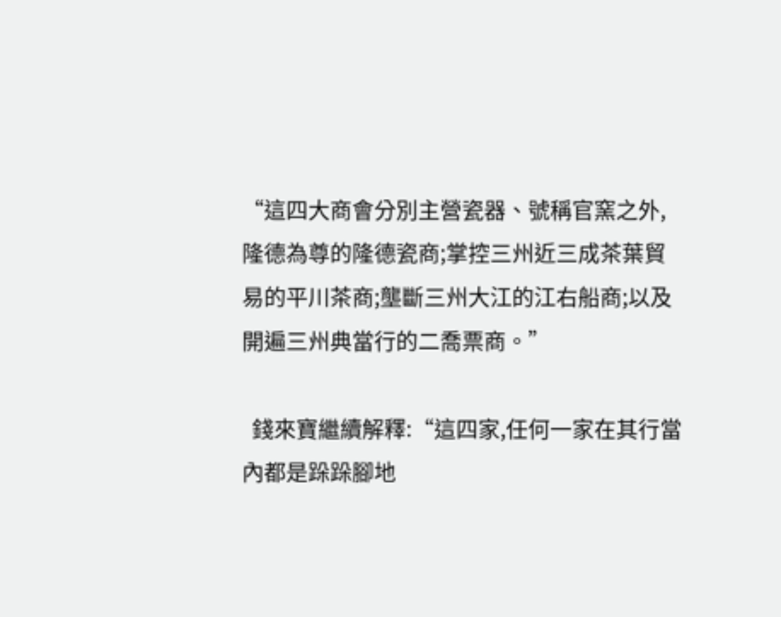“這四大商會分別主營瓷器、號稱官窯之外,隆德為尊的隆德瓷商;掌控三州近三成茶葉貿易的平川茶商;壟斷三州大江的江右船商;以及開遍三州典當行的二喬票商。”

  錢來寶繼續解釋:“這四家,任何一家在其行當內都是跺跺腳地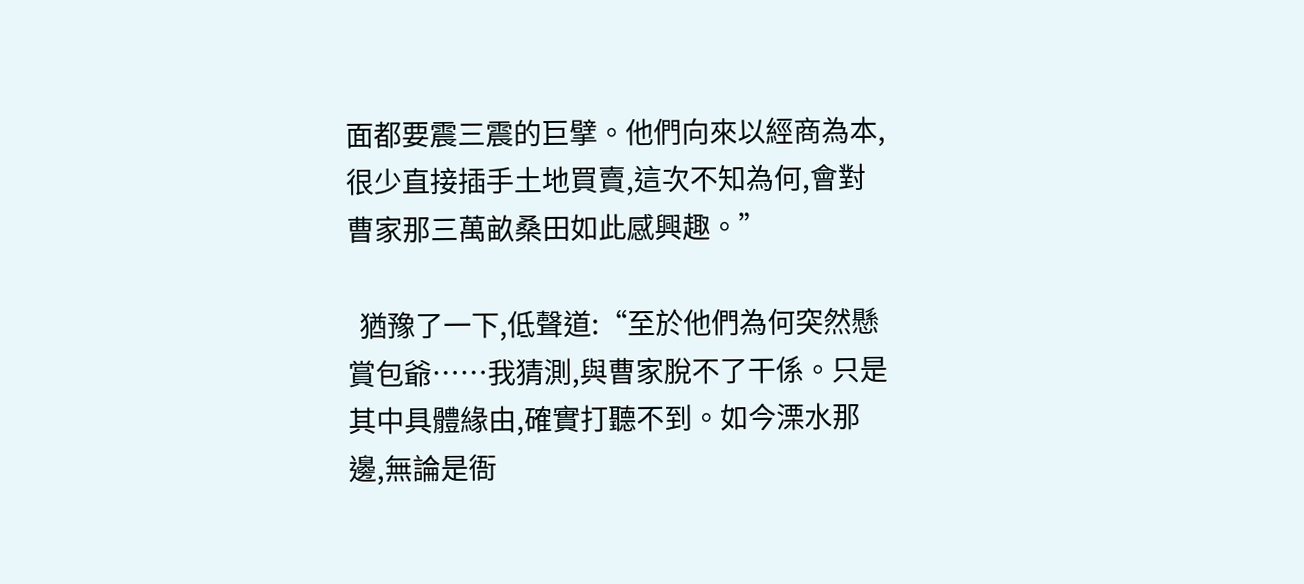面都要震三震的巨擘。他們向來以經商為本,很少直接插手土地買賣,這次不知為何,會對曹家那三萬畝桑田如此感興趣。”

  猶豫了一下,低聲道:“至於他們為何突然懸賞包爺……我猜測,與曹家脫不了干係。只是其中具體緣由,確實打聽不到。如今溧水那邊,無論是衙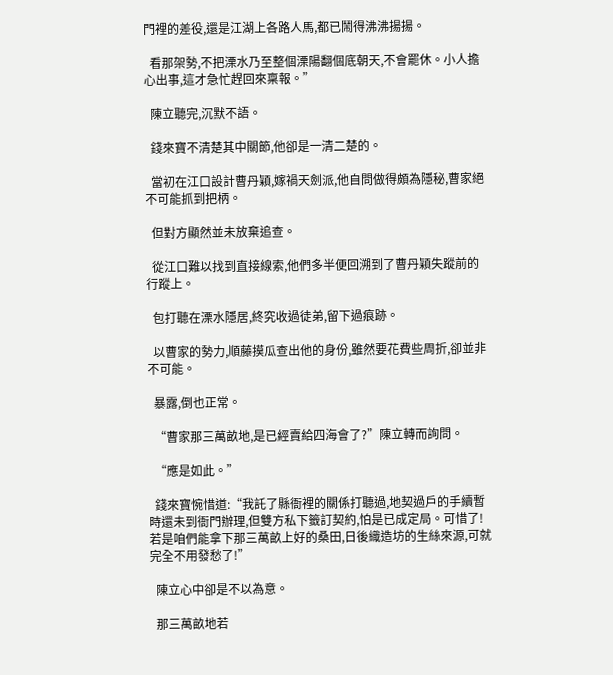門裡的差役,還是江湖上各路人馬,都已鬧得沸沸揚揚。

  看那架勢,不把溧水乃至整個溧陽翻個底朝天,不會罷休。小人擔心出事,這才急忙趕回來稟報。”

  陳立聽完,沉默不語。

  錢來寶不清楚其中關節,他卻是一清二楚的。

  當初在江口設計曹丹穎,嫁禍天劍派,他自問做得頗為隱秘,曹家絕不可能抓到把柄。

  但對方顯然並未放棄追查。

  從江口難以找到直接線索,他們多半便回溯到了曹丹穎失蹤前的行蹤上。

  包打聽在溧水隱居,終究收過徒弟,留下過痕跡。

  以曹家的勢力,順藤摸瓜查出他的身份,雖然要花費些周折,卻並非不可能。

  暴露,倒也正常。

  “曹家那三萬畝地,是已經賣給四海會了?”陳立轉而詢問。

  “應是如此。”

  錢來寶惋惜道:“我託了縣衙裡的關係打聽過,地契過戶的手續暫時還未到衙門辦理,但雙方私下籤訂契約,怕是已成定局。可惜了!若是咱們能拿下那三萬畝上好的桑田,日後織造坊的生絲來源,可就完全不用發愁了!”

  陳立心中卻是不以為意。

  那三萬畝地若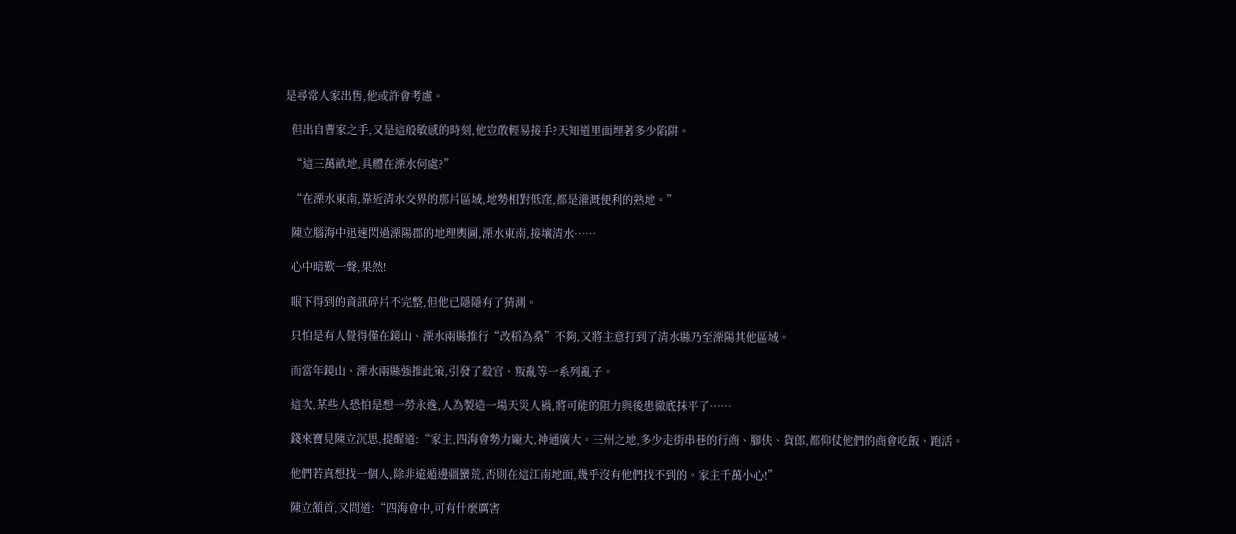是尋常人家出售,他或許會考慮。

  但出自曹家之手,又是這般敏感的時刻,他豈敢輕易接手?天知道里面埋著多少陷阱。

  “這三萬畝地,具體在溧水何處?”

  “在溧水東南,靠近清水交界的那片區域,地勢相對低窪,都是灌溉便利的熟地。”

  陳立腦海中迅速閃過溧陽郡的地理輿圖,溧水東南,接壤清水……

  心中暗歎一聲,果然!

  眼下得到的資訊碎片不完整,但他已隱隱有了猜測。

  只怕是有人覺得僅在鏡山、溧水兩縣推行“改稻為桑”不夠,又將主意打到了清水縣乃至溧陽其他區域。

  而當年鏡山、溧水兩縣強推此策,引發了殺官、叛亂等一系列亂子。

  這次,某些人恐怕是想一勞永逸,人為製造一場天災人禍,將可能的阻力與後患徹底抹平了……

  錢來寶見陳立沉思,提醒道:“家主,四海會勢力龐大,神通廣大。三州之地,多少走街串巷的行商、腳伕、貨郎,都仰仗他們的商會吃飯、跑活。

  他們若真想找一個人,除非遠遁邊疆蠻荒,否則在這江南地面,幾乎沒有他們找不到的。家主千萬小心!”

  陳立頷首,又問道:“四海會中,可有什麼厲害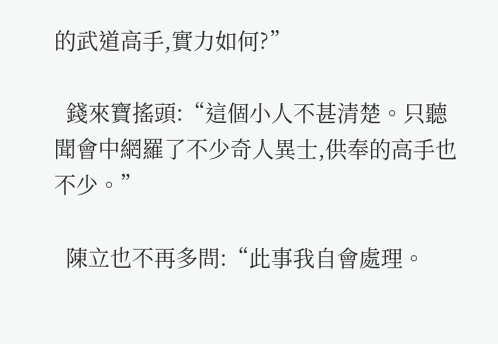的武道高手,實力如何?”

  錢來寶搖頭:“這個小人不甚清楚。只聽聞會中網羅了不少奇人異士,供奉的高手也不少。”

  陳立也不再多問:“此事我自會處理。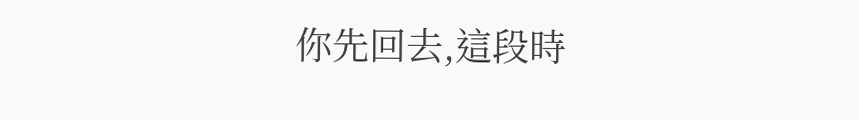你先回去,這段時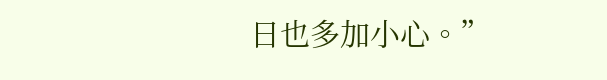日也多加小心。”